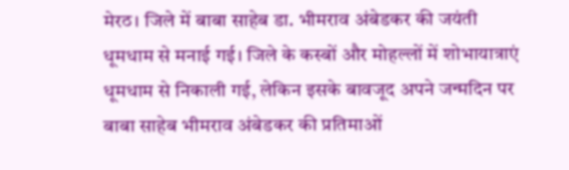मेरठ। जिले में बाबा साहेब डा. भीमराव अंबेडकर की जयंती धूमधाम से मनाई गई। जिले के कस्बों और मोहल्लों में शोभायात्राएं धूमधाम से निकाली गई, लेकिन इसके बावजूद अपने जन्मदिन पर बाबा साहेब भीमराव अंबेडकर की प्रतिमाओं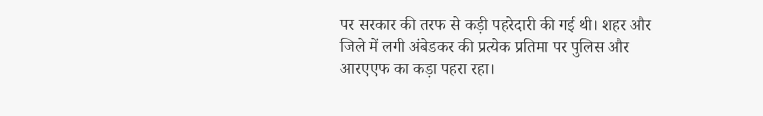पर सरकार की तरफ से कड़ी पहरेदारी की गई थी। शहर और जिले में लगी अंबेडकर की प्रत्येक प्रतिमा पर पुलिस और आरएएफ का कड़ा पहरा रहा।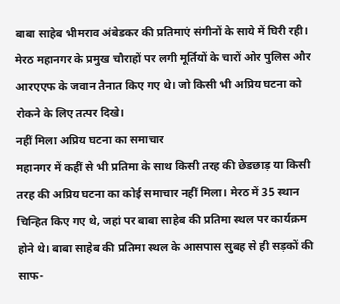बाबा साहेब भीमराव अंबेडकर की प्रतिमाएं संगीनों के साये में घिरी रही। मेरठ महानगर के प्रमुख चौराहों पर लगी मूर्तियों के चारों ओर पुलिस और आरएएफ के जवान तैनात किए गए थे। जो किसी भी अप्रिय घटना को रोकने के लिए तत्पर दिखे।
नहीं मिला अप्रिय घटना का समाचार
महानगर में कहीं से भी प्रतिमा के साथ किसी तरह की छेडछाड़ या किसी तरह की अप्रिय घटना का कोई समाचार नहीं मिला। मेरठ में 35 स्थान चिन्हित किए गए थे, जहां पर बाबा साहेब की प्रतिमा स्थल पर कार्यक्रम होने थे। बाबा साहेब की प्रतिमा स्थल के आसपास सुबह से ही सड़कों की साफ-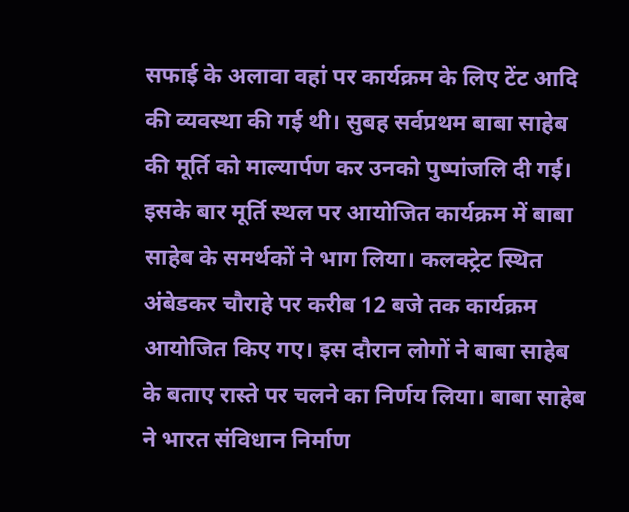सफाई के अलावा वहां पर कार्यक्रम के लिए टेंट आदि की व्यवस्था की गई थी। सुबह सर्वप्रथम बाबा साहेब की मूर्ति को माल्यार्पण कर उनको पुष्पांजलि दी गई। इसके बार मूर्ति स्थल पर आयोजित कार्यक्रम में बाबा साहेब के समर्थकों ने भाग लिया। कलक्ट्रेट स्थित अंबेडकर चौराहे पर करीब 12 बजे तक कार्यक्रम आयोजित किए गए। इस दौरान लोगों ने बाबा साहेब के बताए रास्ते पर चलने का निर्णय लिया। बाबा साहेब ने भारत संविधान निर्माण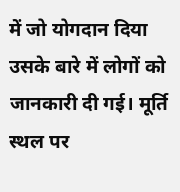में जो योगदान दिया उसके बारे में लोगों को जानकारी दी गई। मूर्ति स्थल पर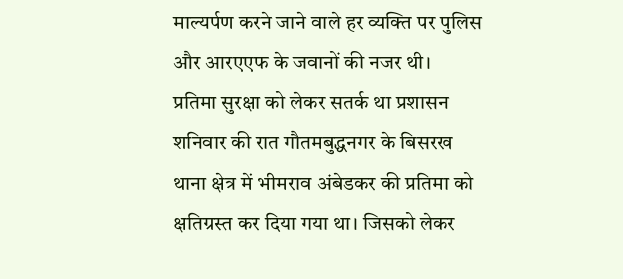माल्यर्पण करने जाने वाले हर व्यक्ति पर पुलिस और आरएएफ के जवानों की नजर थी।
प्रतिमा सुरक्षा को लेकर सतर्क था प्रशासन
शनिवार की रात गौतमबुद्धनगर के बिसरख थाना क्षेत्र में भीमराव अंबेडकर की प्रतिमा को क्षतिग्रस्त कर दिया गया था। जिसको लेकर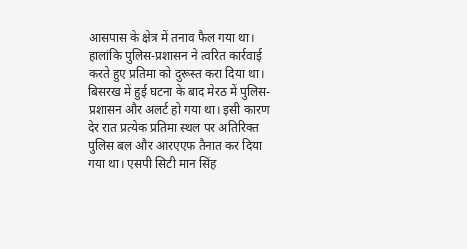आसपास के क्षेत्र में तनाव फैल गया था। हालांकि पुलिस-प्रशासन ने त्वरित कार्रवाई करते हुए प्रतिमा को दुरूस्त करा दिया था। बिसरख में हुई घटना के बाद मेरठ में पुलिस-प्रशासन और अलर्ट हो गया था। इसी कारण देर रात प्रत्येक प्रतिमा स्थल पर अतिरिक्त पुलिस बल और आरएएफ तैनात कर दिया गया था। एसपी सिटी मान सिंह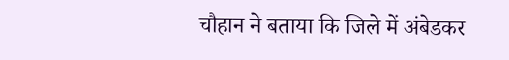चौहान ने बताया कि जिले में अंबेडकर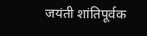जयंती शांतिपूर्वक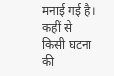मनाई गई है। कहीं से किसी घटना की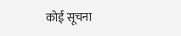कोई सूचना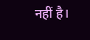नहीं है।